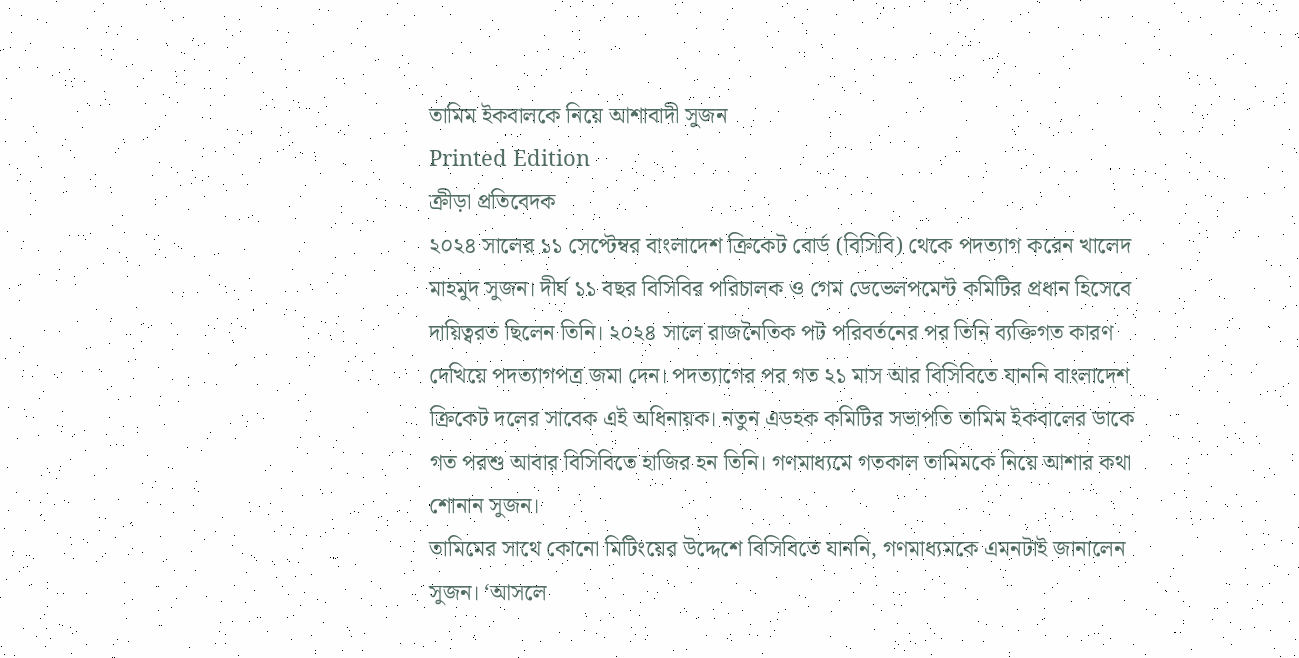তামিম ইকবালকে নিয়ে আশাবাদী সুজন
Printed Edition
ক্রীড়া প্রতিবেদক
২০২৪ সালের ১১ সেপ্টেম্বর বাংলাদেশ ক্রিকেট বোর্ড (বিসিবি) থেকে পদত্যাগ করেন খালেদ মাহমুদ সুজন। দীর্ঘ ১১ বছর বিসিবির পরিচালক ও গেম ডেভেলপমেন্ট কমিটির প্রধান হিসেবে দায়িত্বরত ছিলেন তিনি। ২০২৪ সালে রাজনৈতিক পট পরিবর্তনের পর তিনি ব্যক্তিগত কারণ দেখিয়ে পদত্যাগপত্র জমা দেন। পদত্যাগের পর গত ২১ মাস আর বিসিবিতে যাননি বাংলাদেশ ক্রিকেট দলের সাবেক এই অধিনায়ক। নতুন এডহক কমিটির সভাপতি তামিম ইকবালের ডাকে গত পরশু আবার বিসিবিতে হাজির হন তিনি। গণমাধ্যমে গতকাল তামিমকে নিয়ে আশার কথা শোনান সুজন।
তামিমের সাথে কোনো মিটিংয়ের উদ্দেশে বিসিবিতে যাননি, গণমাধ্যমকে এমনটাই জানালেন সুজন। ‘আসলে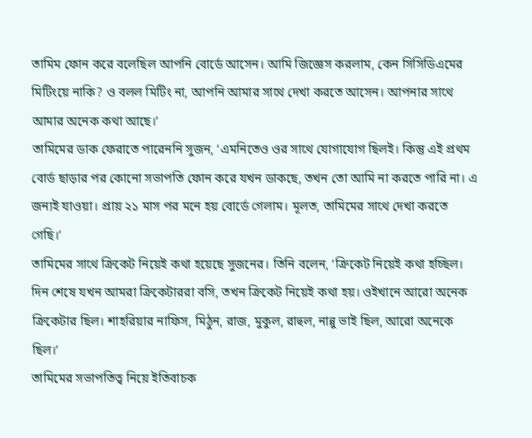তামিম ফোন করে বলেছিল আপনি বোর্ডে আসেন। আমি জিজ্ঞেস করলাম, কেন সিসিডিএমের মিটিংয়ে নাকি? ও বলল মিটিং না, আপনি আমার সাথে দেখা করতে আসেন। আপনার সাথে আমার অনেক কথা আছে।’
তামিমের ডাক ফেরাতে পারেননি সুজন, ‘এমনিতেও ওর সাথে যোগাযোগ ছিলই। কিন্তু এই প্রথম বোর্ড ছাড়ার পর কোনো সভাপতি ফোন করে যখন ডাকছে, তখন তো আমি না করতে পারি না। এ জন্যই যাওয়া। প্রায় ২১ মাস পর মনে হয় বোর্ডে গেলাম। মূলত, তামিমের সাথে দেখা করতে গেছি।’
তামিমের সাথে ক্রিকেট নিয়েই কথা হয়েছে সুজনের। তিনি বলেন, ‘ক্রিকেট নিয়েই কথা হচ্ছিল। দিন শেষে যখন আমরা ক্রিকেটাররা বসি, তখন ক্রিকেট নিয়েই কথা হয়। ওইখানে আরো অনেক ক্রিকেটার ছিল। শাহরিয়ার নাফিস, মিঠুন, রাজ, মুকুল, রাহুল, নান্নু ভাই ছিল, আরো অনেকে ছিল।’
তামিমের সভাপতিত্ব নিয়ে ইতিবাচক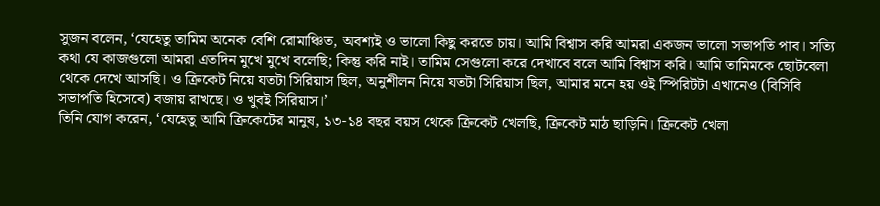সুজন বলেন, ‘যেহেতু তামিম অনেক বেশি রোমাঞ্চিত, অবশ্যই ও ভালো কিছু করতে চায়। আমি বিশ্বাস করি আমরা একজন ভালো সভাপতি পাব। সত্যি কথা যে কাজগুলো আমরা এতদিন মুখে মুখে বলেছি; কিন্তু করি নাই। তামিম সেগুলো করে দেখাবে বলে আমি বিশ্বাস করি। আমি তামিমকে ছোটবেলা থেকে দেখে আসছি। ও ক্রিকেট নিয়ে যতটা সিরিয়াস ছিল, অনুশীলন নিয়ে যতটা সিরিয়াস ছিল, আমার মনে হয় ওই স্পিরিটটা এখানেও (বিসিবি সভাপতি হিসেবে) বজায় রাখছে। ও খুবই সিরিয়াস।’
তিনি যোগ করেন, ‘যেহেতু আমি ক্রিকেটের মানুষ, ১৩-১৪ বছর বয়স থেকে ক্রিকেট খেলছি, ক্রিকেট মাঠ ছাড়িনি। ক্রিকেট খেলা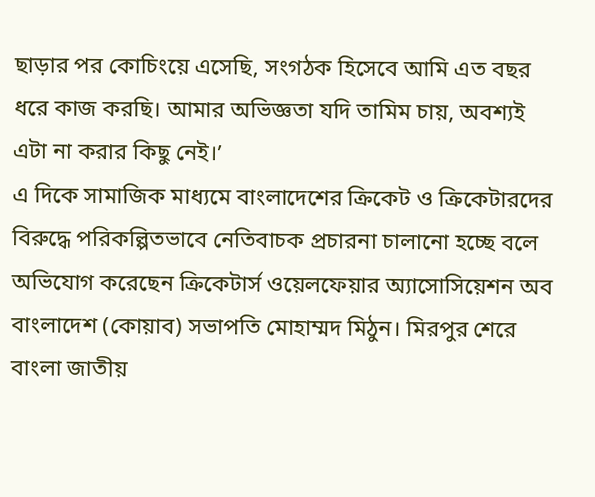ছাড়ার পর কোচিংয়ে এসেছি, সংগঠক হিসেবে আমি এত বছর ধরে কাজ করছি। আমার অভিজ্ঞতা যদি তামিম চায়, অবশ্যই এটা না করার কিছু নেই।’
এ দিকে সামাজিক মাধ্যমে বাংলাদেশের ক্রিকেট ও ক্রিকেটারদের বিরুদ্ধে পরিকল্পিতভাবে নেতিবাচক প্রচারনা চালানো হচ্ছে বলে অভিযোগ করেছেন ক্রিকেটার্স ওয়েলফেয়ার অ্যাসোসিয়েশন অব বাংলাদেশ (কোয়াব) সভাপতি মোহাম্মদ মিঠুন। মিরপুর শেরে বাংলা জাতীয়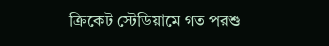ক্রিকেট স্টেডিয়ামে গত পরশু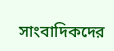সাংবাদিকদের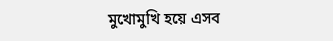মুখোমুখি হয়ে এসব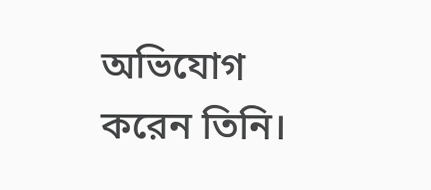অভিযোগ করেন তিনি।